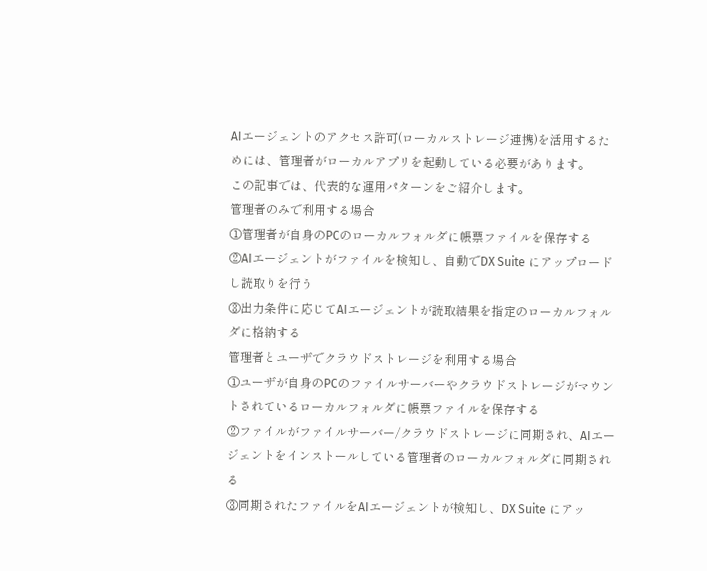AIエージェントのアクセス許可(ローカルストレージ連携)を活用するためには、管理者がローカルアプリを起動している必要があります。
この記事では、代表的な運用パターンをご紹介します。
管理者のみで利用する場合
①管理者が自身のPCのローカルフォルダに帳票ファイルを保存する
②AIエージェントがファイルを検知し、自動でDX Suite にアップロードし読取りを行う
③出力条件に応じてAIエージェントが読取結果を指定のローカルフォルダに格納する
管理者とユーザでクラウドストレージを利用する場合
①ユーザが自身のPCのファイルサーバーやクラウドストレージがマウントされているローカルフォルダに帳票ファイルを保存する
②ファイルがファイルサーバー/クラウドストレージに同期され、AIエージェントをインストールしている管理者のローカルフォルダに同期される
③同期されたファイルをAIエージェントが検知し、DX Suite にアッ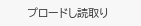プロードし読取り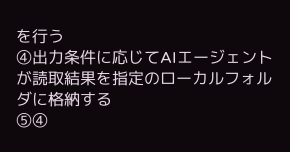を行う
④出力条件に応じてAIエージェントが読取結果を指定のローカルフォルダに格納する
⑤④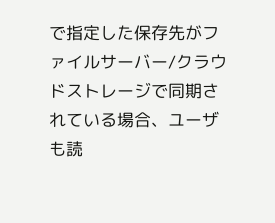で指定した保存先がファイルサーバー/クラウドストレージで同期されている場合、ユーザも読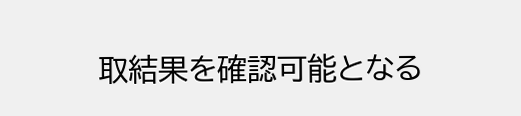取結果を確認可能となる